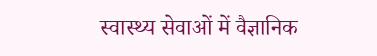स्वास्थ्य सेवाओं में वैज्ञानिक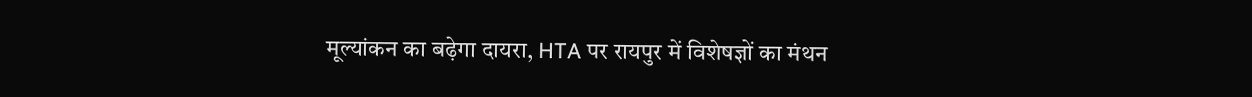मूल्यांकन का बढ़ेगा दायरा, HTA पर रायपुर में विशेषज्ञों का मंथन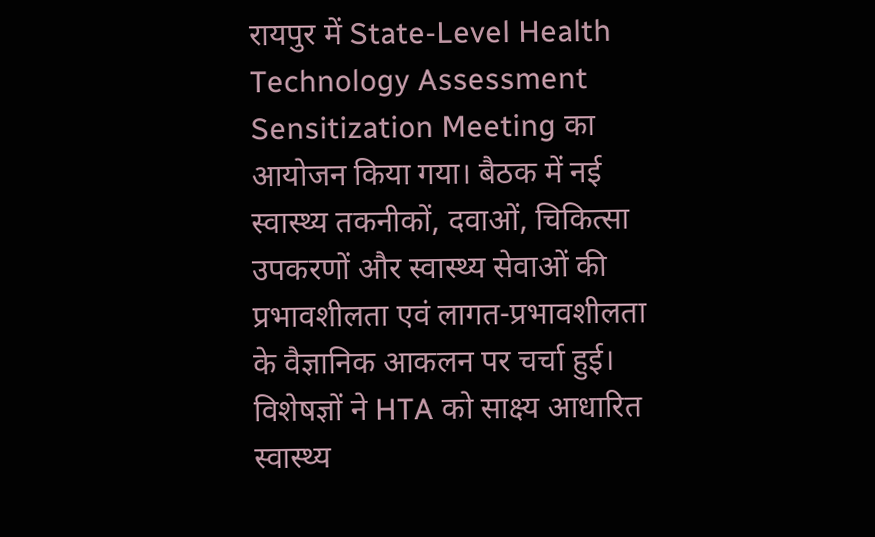रायपुर में State-Level Health Technology Assessment Sensitization Meeting का आयोजन किया गया। बैठक में नई स्वास्थ्य तकनीकों, दवाओं, चिकित्सा उपकरणों और स्वास्थ्य सेवाओं की प्रभावशीलता एवं लागत-प्रभावशीलता के वैज्ञानिक आकलन पर चर्चा हुई। विशेषज्ञों ने HTA को साक्ष्य आधारित स्वास्थ्य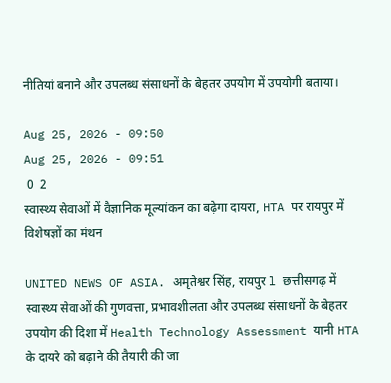नीतियां बनाने और उपलब्ध संसाधनों के बेहतर उपयोग में उपयोगी बताया।

Aug 25, 2026 - 09:50
Aug 25, 2026 - 09:51
 0  2
स्वास्थ्य सेवाओं में वैज्ञानिक मूल्यांकन का बढ़ेगा दायरा, HTA पर रायपुर में विशेषज्ञों का मंथन

UNITED NEWS OF ASIA. अमृतेश्वर सिंह, रायपुर l छत्तीसगढ़ में स्वास्थ्य सेवाओं की गुणवत्ता, प्रभावशीलता और उपलब्ध संसाधनों के बेहतर उपयोग की दिशा में Health Technology Assessment यानी HTA के दायरे को बढ़ाने की तैयारी की जा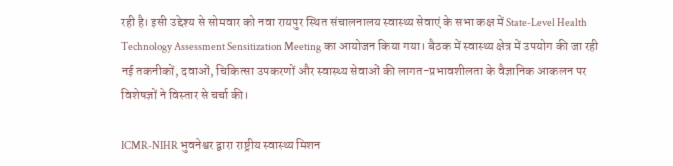रही है। इसी उद्देश्य से सोमवार को नवा रायपुर स्थित संचालनालय स्वास्थ्य सेवाएं के सभा कक्ष में State-Level Health Technology Assessment Sensitization Meeting का आयोजन किया गया। बैठक में स्वास्थ्य क्षेत्र में उपयोग की जा रही नई तकनीकों, दवाओं, चिकित्सा उपकरणों और स्वास्थ्य सेवाओं की लागत-प्रभावशीलता के वैज्ञानिक आकलन पर विशेषज्ञों ने विस्तार से चर्चा की।

ICMR-NIHR भुवनेश्वर द्वारा राष्ट्रीय स्वास्थ्य मिशन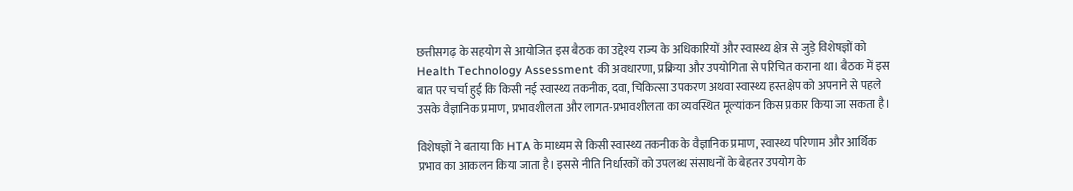छत्तीसगढ़ के सहयोग से आयोजित इस बैठक का उद्देश्य राज्य के अधिकारियों और स्वास्थ्य क्षेत्र से जुड़े विशेषज्ञों को Health Technology Assessment की अवधारणा, प्रक्रिया और उपयोगिता से परिचित कराना था। बैठक में इस बात पर चर्चा हुई कि किसी नई स्वास्थ्य तकनीक, दवा, चिकित्सा उपकरण अथवा स्वास्थ्य हस्तक्षेप को अपनाने से पहले उसके वैज्ञानिक प्रमाण, प्रभावशीलता और लागत-प्रभावशीलता का व्यवस्थित मूल्यांकन किस प्रकार किया जा सकता है।

विशेषज्ञों ने बताया कि HTA के माध्यम से किसी स्वास्थ्य तकनीक के वैज्ञानिक प्रमाण, स्वास्थ्य परिणाम और आर्थिक प्रभाव का आकलन किया जाता है। इससे नीति निर्धारकों को उपलब्ध संसाधनों के बेहतर उपयोग के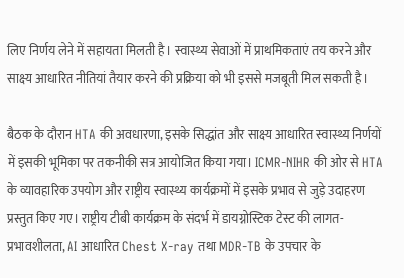लिए निर्णय लेने में सहायता मिलती है। स्वास्थ्य सेवाओं में प्राथमिकताएं तय करने और साक्ष्य आधारित नीतियां तैयार करने की प्रक्रिया को भी इससे मजबूती मिल सकती है।

बैठक के दौरान HTA की अवधारणा, इसके सिद्धांत और साक्ष्य आधारित स्वास्थ्य निर्णयों में इसकी भूमिका पर तकनीकी सत्र आयोजित किया गया। ICMR-NIHR की ओर से HTA के व्यावहारिक उपयोग और राष्ट्रीय स्वास्थ्य कार्यक्रमों में इसके प्रभाव से जुड़े उदाहरण प्रस्तुत किए गए। राष्ट्रीय टीबी कार्यक्रम के संदर्भ में डायग्नोस्टिक टेस्ट की लागत-प्रभावशीलता, AI आधारित Chest X-ray तथा MDR-TB के उपचार के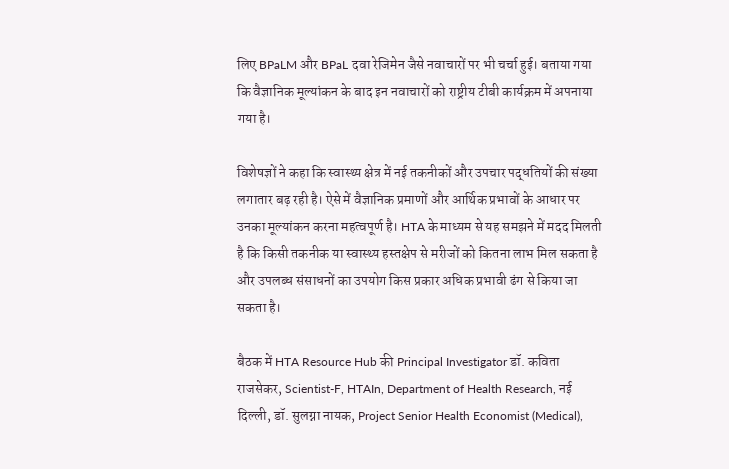लिए BPaLM और BPaL दवा रेजिमेन जैसे नवाचारों पर भी चर्चा हुई। बताया गया कि वैज्ञानिक मूल्यांकन के बाद इन नवाचारों को राष्ट्रीय टीबी कार्यक्रम में अपनाया गया है।

विशेषज्ञों ने कहा कि स्वास्थ्य क्षेत्र में नई तकनीकों और उपचार पद्धतियों की संख्या लगातार बढ़ रही है। ऐसे में वैज्ञानिक प्रमाणों और आर्थिक प्रभावों के आधार पर उनका मूल्यांकन करना महत्वपूर्ण है। HTA के माध्यम से यह समझने में मदद मिलती है कि किसी तकनीक या स्वास्थ्य हस्तक्षेप से मरीजों को कितना लाभ मिल सकता है और उपलब्ध संसाधनों का उपयोग किस प्रकार अधिक प्रभावी ढंग से किया जा सकता है।

बैठक में HTA Resource Hub की Principal Investigator डॉ. कविता राजसेकर, Scientist-F, HTAIn, Department of Health Research, नई दिल्ली, डॉ. सुलग्ना नायक, Project Senior Health Economist (Medical),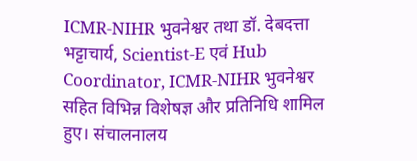ICMR-NIHR भुवनेश्वर तथा डॉ. देबदत्ता भट्टाचार्य, Scientist-E एवं Hub Coordinator, ICMR-NIHR भुवनेश्वर सहित विभिन्न विशेषज्ञ और प्रतिनिधि शामिल हुए। संचालनालय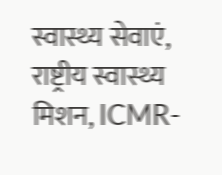स्वास्थ्य सेवाएं, राष्ट्रीय स्वास्थ्य मिशन, ICMR-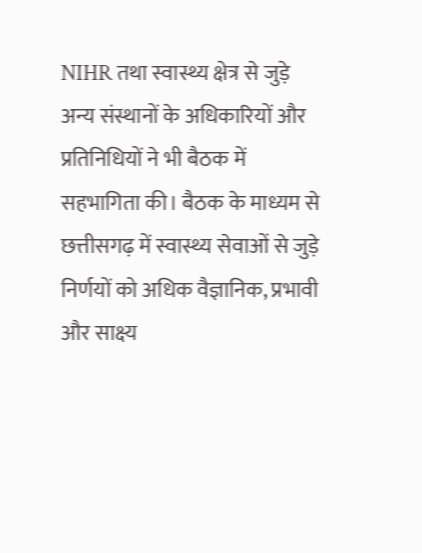NIHR तथा स्वास्थ्य क्षेत्र से जुड़े अन्य संस्थानों के अधिकारियों और प्रतिनिधियों ने भी बैठक में सहभागिता की। बैठक के माध्यम से छत्तीसगढ़ में स्वास्थ्य सेवाओं से जुड़े निर्णयों को अधिक वैज्ञानिक, प्रभावी और साक्ष्य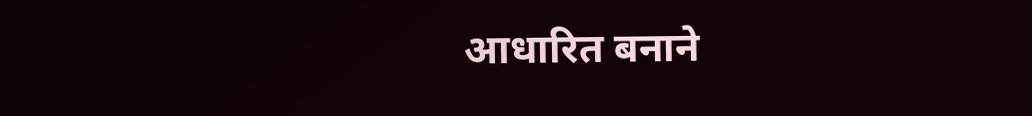आधारित बनाने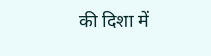की दिशा में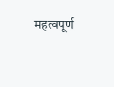महत्वपूर्ण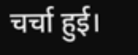चर्चा हुई।